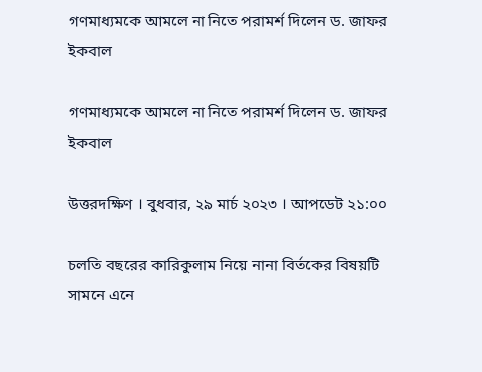গণমাধ্যমকে আমলে না নিতে পরামর্শ দিলেন ড. জাফর ইকবাল

গণমাধ্যমকে আমলে না নিতে পরামর্শ দিলেন ড. জাফর ইকবাল

উত্তরদক্ষিণ । বুধবার, ২৯ মার্চ ২০২৩ । আপডেট ২১:০০

চলতি বছরের কারিকুলাম নিয়ে নানা বির্তকের বিষয়টি সামনে এনে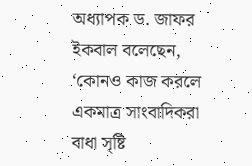অধ্যাপক ড. জাফর ইকবাল বলেছেন, ‘কোনও কাজ করলে একমাত্র সাংবাদিকরা বাধা সৃষ্টি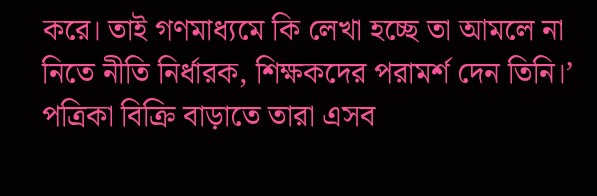করে। তাই গণমাধ্যমে কি লেখা হচ্ছে তা আমলে না নিতে নীতি নির্ধারক, শিক্ষকদের পরামর্শ দেন তিনি।’ পত্রিকা বিক্রি বাড়াতে তারা এসব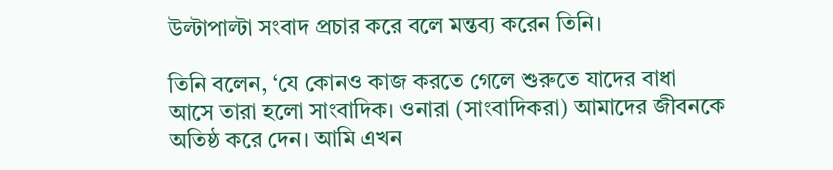উল্টাপাল্টা সংবাদ প্রচার করে বলে মন্তব্য করেন তিনি।

তিনি বলেন, ‘যে কোনও কাজ করতে গেলে শুরুতে যাদের বাধা আসে তারা হলো সাংবাদিক। ওনারা (সাংবাদিকরা) আমাদের জীবনকে অতিষ্ঠ করে দেন। আমি এখন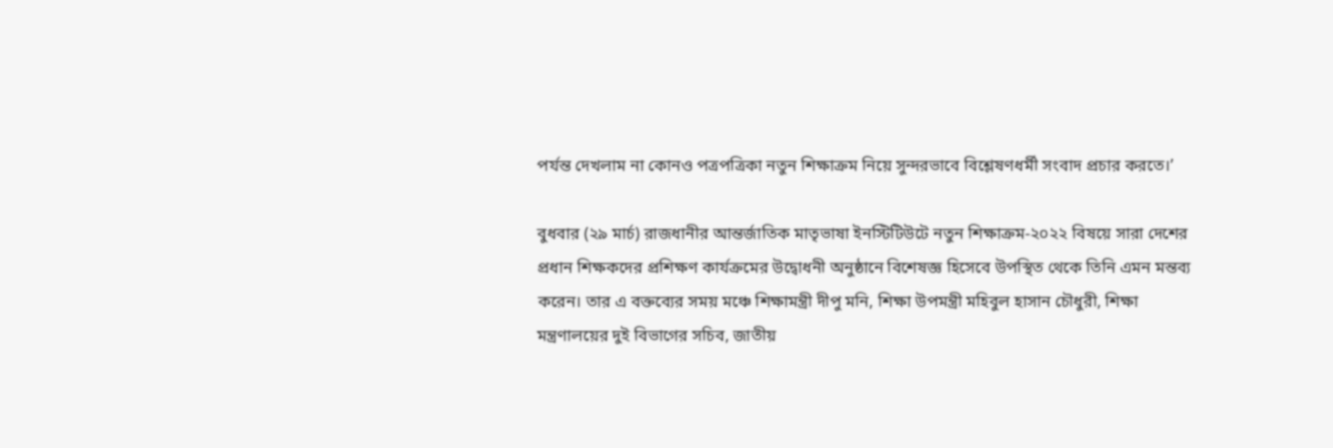পর্যন্ত দেখলাম না কোনও পত্রপত্রিকা নতুন শিক্ষাক্রম নিয়ে সুন্দরভাবে বিশ্লেষণধর্মী সংবাদ প্রচার করতে।’

বুধবার (২৯ মার্চ) রাজধানীর আন্তর্জাতিক মাতৃভাষা ইনস্টিটিউটে নতুন শিক্ষাক্রম-২০২২ বিষয়ে সারা দেশের প্রধান শিক্ষকদের প্রশিক্ষণ কার্যক্রমের উদ্বোধনী অনুষ্ঠানে বিশেষজ্ঞ হিসেবে উপস্থিত থেকে তিনি এমন মন্তব্য করেন। তার এ বক্তব্যের সময় মঞ্চে শিক্ষামন্ত্রী দীপু মনি, শিক্ষা উপমন্ত্রী মহিবুল হাসান চৌধুরী, শিক্ষা মন্ত্রণালয়ের দুই বিভাগের সচিব, জাতীয়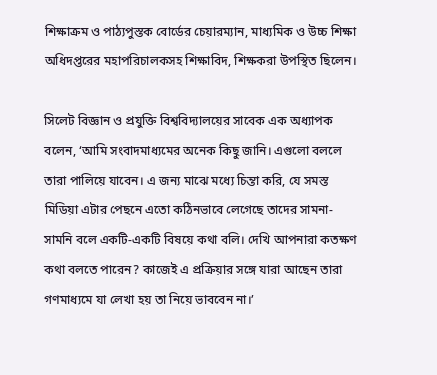শিক্ষাক্রম ও পাঠ্যপুস্তক বোর্ডের চেয়ারম্যান, মাধ্যমিক ও উচ্চ শিক্ষা অধিদপ্তরের মহাপরিচালকসহ শিক্ষাবিদ, শিক্ষকরা উপস্থিত ছিলেন।

সিলেট বিজ্ঞান ও প্রযুক্তি বিশ্ববিদ্যালয়ের সাবেক এক অধ্যাপক বলেন, ‘আমি সংবাদমাধ্যমের অনেক কিছু জানি। এগুলো বললে তারা পালিয়ে যাবেন। এ জন্য মাঝে মধ্যে চিন্তা করি, যে সমস্ত মিডিয়া এটার পেছনে এতো কঠিনভাবে লেগেছে তাদের সামনা-সামনি বলে একটি-একটি বিষয়ে কথা বলি। দেখি আপনারা কতক্ষণ কথা বলতে পারেন? কাজেই এ প্রক্রিয়ার সঙ্গে যারা আছেন তারা গণমাধ্যমে যা লেখা হয় তা নিয়ে ভাববেন না।’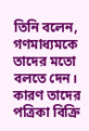তিনি বলেন, গণমাধ্যমকে তাদের মতো বলতে দেন। কারণ তাদের পত্রিকা বিক্রি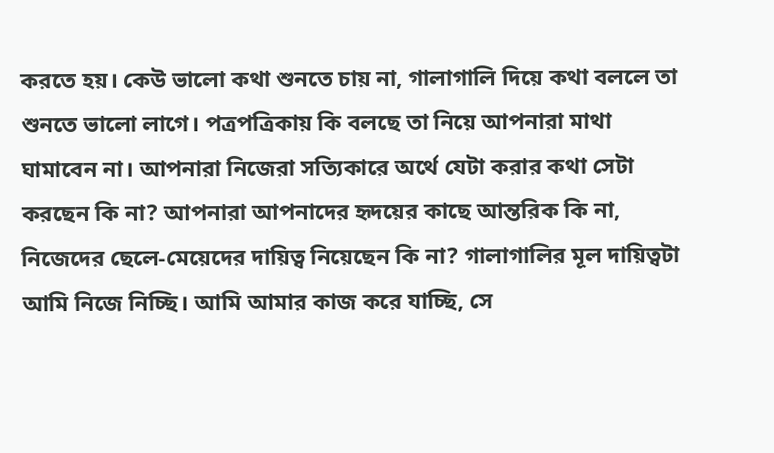করতে হয়। কেউ ভালো কথা শুনতে চায় না, গালাগালি দিয়ে কথা বললে তা শুনতে ভালো লাগে। পত্রপত্রিকায় কি বলছে তা নিয়ে আপনারা মাথা ঘামাবেন না। আপনারা নিজেরা সত্যিকারে অর্থে যেটা করার কথা সেটা করছেন কি না? আপনারা আপনাদের হৃদয়ের কাছে আন্তরিক কি না, নিজেদের ছেলে-মেয়েদের দায়িত্ব নিয়েছেন কি না? গালাগালির মূল দায়িত্বটা আমি নিজে নিচ্ছি। আমি আমার কাজ করে যাচ্ছি, সে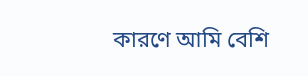কারণে আমি বেশি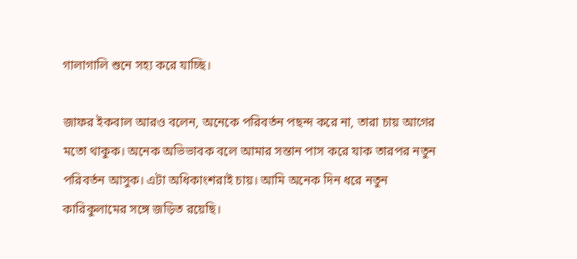গালাগালি শুনে সহ্য করে যাচ্ছি।

জাফর ইকবাল আরও বলেন, অনেকে পরিবর্তন পছন্দ করে না, তারা চায় আগের মতো থাকুক। অনেক অভিভাবক বলে আমার সন্তান পাস করে যাক তারপর নতুন পরিবর্তন আসুক। এটা অধিকাংশরাই চায়। আমি অনেক দিন ধরে নতুন কারিকুলামের সঙ্গে জড়িত রয়েছি।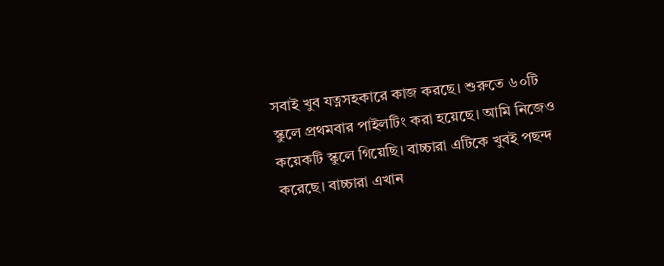সবাই খুব যত্নসহকারে কাজ করছে। শুরুতে ৬০টি স্কুলে প্রথমবার পাইলটিং করা হয়েছে। আমি নিজেও কয়েকটি স্কুলে গিয়েছি। বাচ্চারা এটিকে খুবই পছন্দ করেছে। বাচ্চারা এখান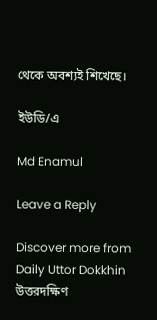থেকে অবশ্যই শিখেছে।

ইউডি/এ

Md Enamul

Leave a Reply

Discover more from Daily Uttor Dokkhin উত্তরদক্ষিণ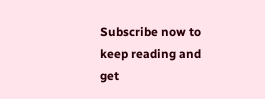Subscribe now to keep reading and get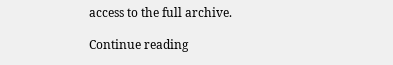access to the full archive.

Continue reading